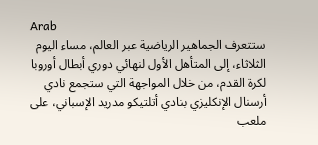Arab
ستتعرف الجماهير الرياضية عبر العالم، مساء اليوم الثلاثاء، إلى المتأهل الأول لنهائي دوري أبطال أوروبا لكرة القدم، من خلال المواجهة التي ستجمع نادي أرسنال الإنكليزي بنادي أتلتيكو مدريد الإسباني، على ملعب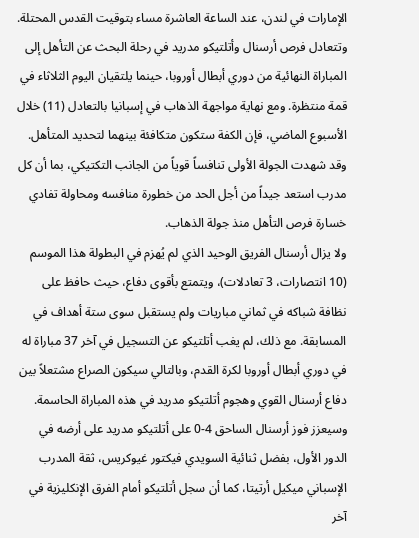الإمارات في لندن، عند الساعة العاشرة مساء بتوقيت القدس المحتلة. وتتعادل فرص أرسنال وأتلتيكو مدريد في رحلة البحث عن التأهل إلى المباراة النهائية من دوري أبطال أوروبا، حينما يلتقيان اليوم الثلاثاء في قمة منتظرة. ومع نهاية مواجهة الذهاب في إسبانيا بالتعادل (11) خلال الأسبوع الماضي، فإن الكفة ستكون متكافئة بينهما لتحديد المتأهل. وقد شهدت الجولة الأولى تنافساً قوياً من الجانب التكتيكي، بما أن كل مدرب استعد جيداً من أجل الحد من خطورة منافسه ومحاولة تفادي خسارة فرص التأهل منذ جولة الذهاب.
ولا يزال أرسنال الفريق الوحيد الذي لم يُهزم في البطولة هذا الموسم (10 انتصارات، 3 تعادلات)، ويتمتع بأقوى دفاع، حيث حافظ على نظافة شباكه في ثماني مباريات ولم يستقبل سوى ستة أهداف في المسابقة. مع ذلك، لم يغب أتلتيكو عن التسجيل في آخر 37 مباراة له في دوري أبطال أوروبا لكرة القدم، وبالتالي سيكون الصراع مشتعلاً بين دفاع أرسنال القوي وهجوم أتلتيكو مدريد في هذه المباراة الحاسمة. وسيعزز فوز أرسنال الساحق 4-0 على أتلتيكو مدريد على أرضه في الدور الأول، بفضل ثنائية السويدي فيكتور غيوكريس، ثقة المدرب الإسباني ميكيل أرتيتا، كما أن سجل أتلتيكو أمام الفرق الإنكليزية في آخر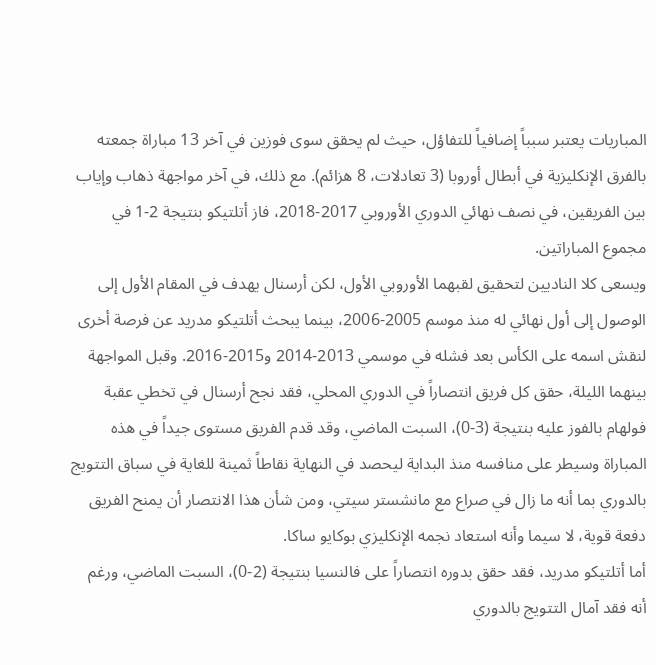المباريات يعتبر سبباً إضافياً للتفاؤل، حيث لم يحقق سوى فوزين في آخر 13 مباراة جمعته بالفرق الإنكليزية في أبطال أوروبا (3 تعادلات، 8 هزائم). مع ذلك، في آخر مواجهة ذهاب وإياب بين الفريقين، في نصف نهائي الدوري الأوروبي 2017-2018، فاز أتلتيكو بنتيجة 2-1 في مجموع المباراتين.
ويسعى كلا الناديين لتحقيق لقبهما الأوروبي الأول، لكن أرسنال يهدف في المقام الأول إلى الوصول إلى أول نهائي له منذ موسم 2005-2006، بينما يبحث أتلتيكو مدريد عن فرصة أخرى لنقش اسمه على الكأس بعد فشله في موسمي 2013-2014 و2015-2016. وقبل المواجهة بينهما الليلة، حقق كل فريق انتصاراً في الدوري المحلي، فقد نجح أرسنال في تخطي عقبة فولهام بالفوز عليه بنتيجة (3-0)، السبت الماضي، وقد قدم الفريق مستوى جيداً في هذه المباراة وسيطر على منافسه منذ البداية ليحصد في النهاية نقاطاً ثمينة للغاية في سباق التتويج بالدوري بما أنه ما زال في صراع مع مانشستر سيتي، ومن شأن هذا الانتصار أن يمنح الفريق دفعة قوية، لا سيما وأنه استعاد نجمه الإنكليزي بوكايو ساكا.
أما أتلتيكو مدريد، فقد حقق بدوره انتصاراً على فالنسيا بنتيجة (2-0)، السبت الماضي، ورغم أنه فقد آمال التتويج بالدوري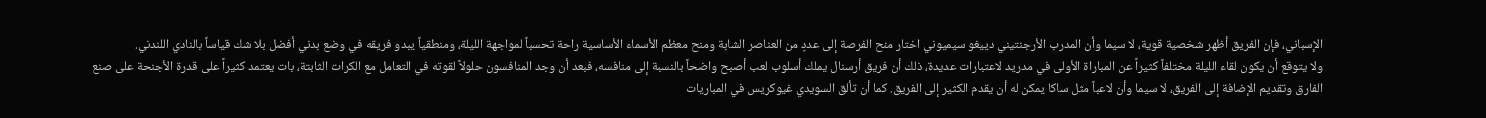الإسباني، فإن الفريق أظهر شخصية قوية، لا سيما وأن المدرب الأرجنتيني دييغو سيميوني اختار منح الفرصة إلى عددٍ من العناصر الشابة ومنح معظم الأسماء الأساسية راحة تحسباً لمواجهة الليلة، ومنطقياً يبدو فريقه في وضع بدني أفضل بلا شك قياساً بالنادي اللندني.
ولا يتوقع أن يكون لقاء الليلة مختلفاً كثيراً عن المباراة الأولى في مدريد لاعتبارات عديدة، ذلك أن فريق أرسنال يملك أسلوب لعب أصبح واضحاً بالنسبة إلى منافسه، فبعد أن وجد المنافسون حلولاً لقوته في التعامل مع الكرات الثابتة، بات يعتمد كثيراً على قدرة الأجنحة على صنع الفارق وتقديم الإضافة إلى الفريق، لا سيما وأن لاعباً مثل ساكا يمكن له أن يقدم الكثير إلى الفريق. كما أن تألق السويدي غيوكريس في المباريات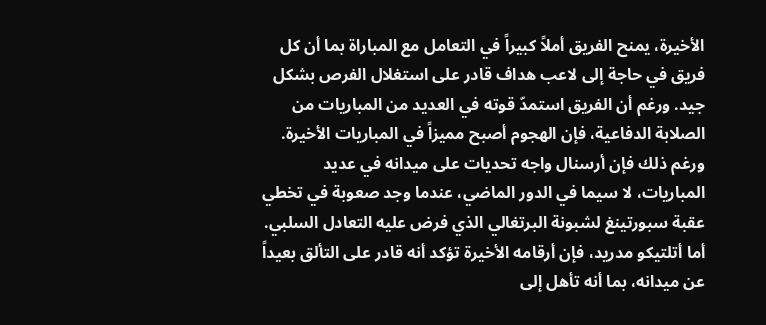الأخيرة، يمنح الفريق أملاً كبيراً في التعامل مع المباراة بما أن كل فريق في حاجة إلى لاعب هداف قادر على استغلال الفرص بشكل جيد. ورغم أن الفريق استمدّ قوته في العديد من المباريات من الصلابة الدفاعية، فإن الهجوم أصبح مميزاً في المباريات الأخيرة.
ورغم ذلك فإن أرسنال واجه تحديات على ميدانه في عديد المباريات، لا سيما في الدور الماضي، عندما وجد صعوبة في تخطي عقبة سبورتينغ لشبونة البرتغالي الذي فرض عليه التعادل السلبي. أما أتلتيكو مدريد، فإن أرقامه الأخيرة تؤكد أنه قادر على التألق بعيداً عن ميدانه، بما أنه تأهل إلى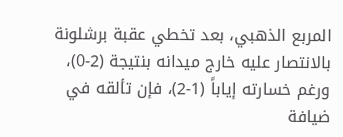المربع الذهبي، بعد تخطي عقبة برشلونة بالانتصار عليه خارج ميدانه بنتيجة (2-0)، ورغم خسارته إياباً (1-2)، فإن تألقه في ضيافة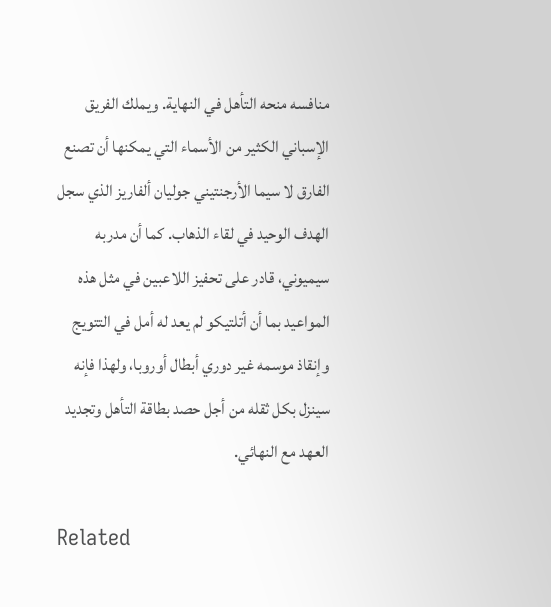منافسه منحه التأهل في النهاية. ويملك الفريق الإسباني الكثير من الأسماء التي يمكنها أن تصنع الفارق لا سيما الأرجنتيني جوليان ألفاريز الذي سجل الهدف الوحيد في لقاء الذهاب. كما أن مدربه سيميوني، قادر على تحفيز اللاعبين في مثل هذه المواعيد بما أن أتلتيكو لم يعد له أمل في التتويج وإنقاذ موسمه غير دوري أبطال أوروبا، ولهذا فإنه سينزل بكل ثقله من أجل حصد بطاقة التأهل وتجديد العهد مع النهائي.

Related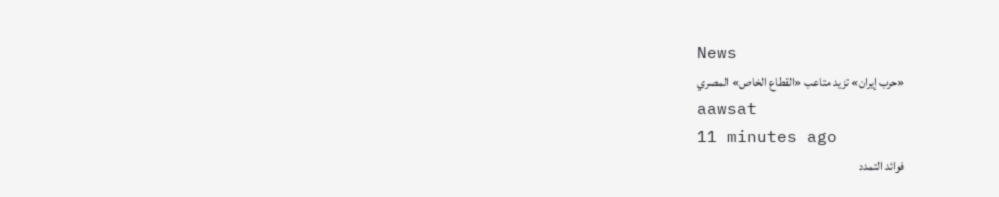News
«حرب إيران» تزيد متاعب «القطاع الخاص» المصري
aawsat
11 minutes ago
فوائد التمدد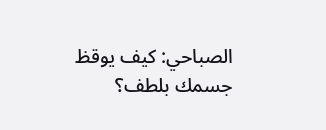الصباحي: كيف يوقظ جسمك بلطف؟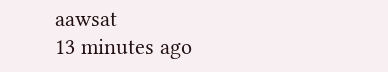aawsat
13 minutes ago